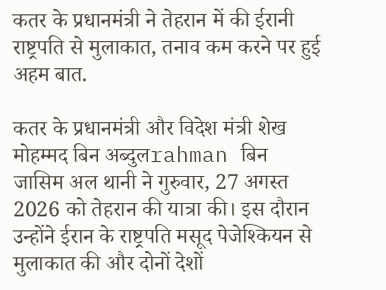कतर के प्रधानमंत्री ने तेहरान में की ईरानी राष्ट्रपति से मुलाकात, तनाव कम करने पर हुई अहम बात.

कतर के प्रधानमंत्री और विदेश मंत्री शेख मोहम्मद बिन अब्दुलrahman बिन जासिम अल थानी ने गुरुवार, 27 अगस्त 2026 को तेहरान की यात्रा की। इस दौरान उन्होंने ईरान के राष्ट्रपति मसूद पेजेश्कियन से मुलाकात की और दोनों देशों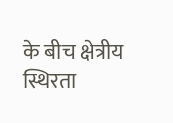के बीच क्षेत्रीय स्थिरता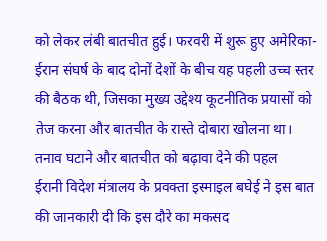को लेकर लंबी बातचीत हुई। फरवरी में शुरू हुए अमेरिका-ईरान संघर्ष के बाद दोनों देशों के बीच यह पहली उच्च स्तर की बैठक थी, जिसका मुख्य उद्देश्य कूटनीतिक प्रयासों को तेज करना और बातचीत के रास्ते दोबारा खोलना था।
तनाव घटाने और बातचीत को बढ़ावा देने की पहल
ईरानी विदेश मंत्रालय के प्रवक्ता इस्माइल बघेई ने इस बात की जानकारी दी कि इस दौरे का मकसद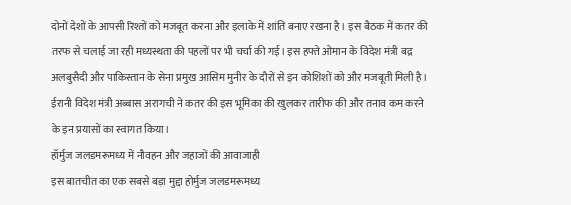दोनों देशों के आपसी रिश्तों को मजबूत करना और इलाके में शांति बनाए रखना है। इस बैठक में कतर की तरफ से चलाई जा रही मध्यस्थता की पहलों पर भी चर्चा की गई। इस हफ्ते ओमान के विदेश मंत्री बद्र अलबुसैदी और पाकिस्तान के सेना प्रमुख आसिम मुनीर के दौरों से इन कोशिशों को और मजबूती मिली है। ईरानी विदेश मंत्री अब्बास अरागची ने कतर की इस भूमिका की खुलकर तारीफ की और तनाव कम करने के इन प्रयासों का स्वागत किया।
हॉर्मुज जलडमरूमध्य में नौवहन और जहाजों की आवाजाही
इस बातचीत का एक सबसे बड़ा मुद्दा होर्मुज जलडमरूमध्य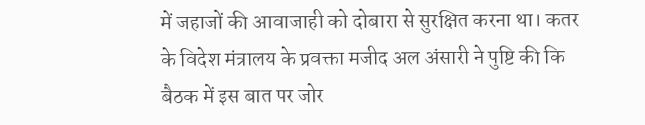में जहाजों की आवाजाही को दोबारा से सुरक्षित करना था। कतर के विदेश मंत्रालय के प्रवक्ता मजीद अल अंसारी ने पुष्टि की कि बैठक में इस बात पर जोर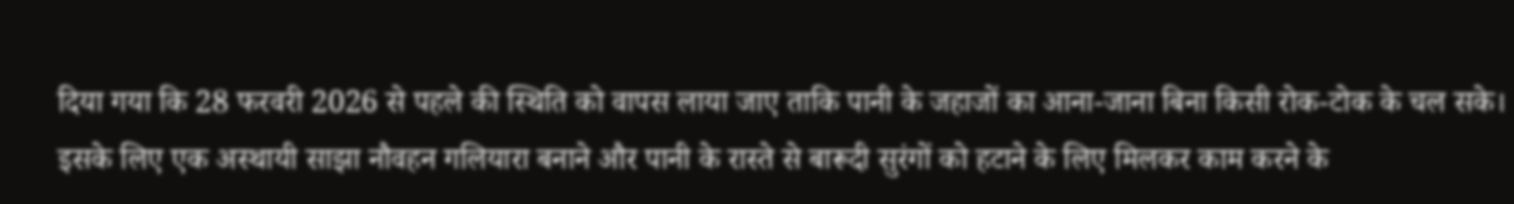दिया गया कि 28 फरवरी 2026 से पहले की स्थिति को वापस लाया जाए ताकि पानी के जहाजों का आना-जाना बिना किसी रोक-टोक के चल सके। इसके लिए एक अस्थायी साझा नौवहन गलियारा बनाने और पानी के रास्ते से बारूदी सुरंगों को हटाने के लिए मिलकर काम करने के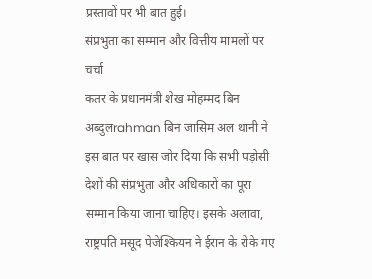प्रस्तावों पर भी बात हुई।
संप्रभुता का सम्मान और वित्तीय मामलों पर चर्चा
कतर के प्रधानमंत्री शेख मोहम्मद बिन अब्दुलrahman बिन जासिम अल थानी ने इस बात पर खास जोर दिया कि सभी पड़ोसी देशों की संप्रभुता और अधिकारों का पूरा सम्मान किया जाना चाहिए। इसके अलावा, राष्ट्रपति मसूद पेजेश्कियन ने ईरान के रोके गए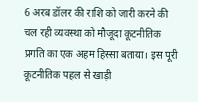6 अरब डॉलर की राशि को जारी करने की चल रही व्यवस्था को मौजूदा कूटनीतिक प्रगति का एक अहम हिस्सा बताया। इस पूरी कूटनीतिक पहल से खाड़ी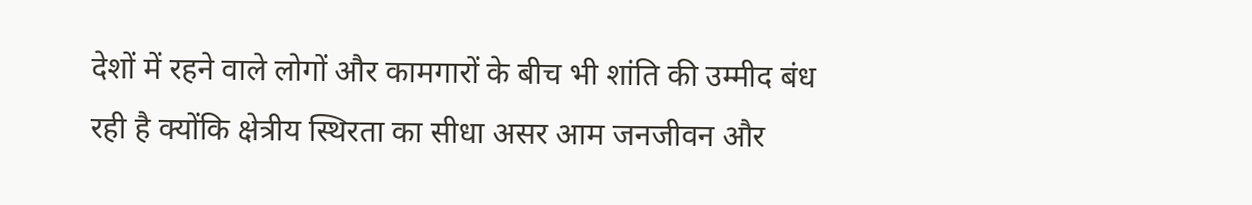देशों में रहने वाले लोगों और कामगारों के बीच भी शांति की उम्मीद बंध रही है क्योंकि क्षेत्रीय स्थिरता का सीधा असर आम जनजीवन और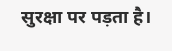सुरक्षा पर पड़ता है।